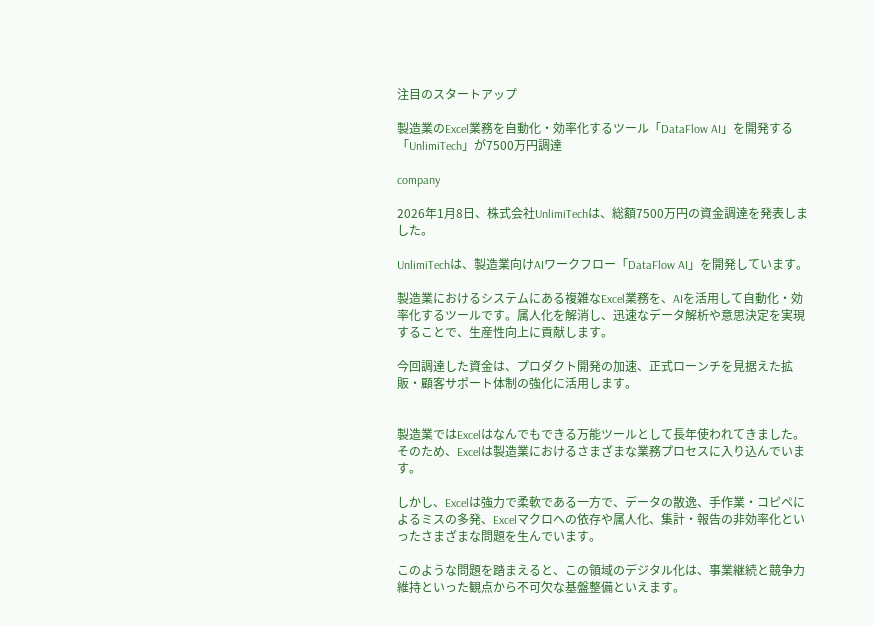注目のスタートアップ

製造業のExcel業務を自動化・効率化するツール「DataFlow AI」を開発する「UnlimiTech」が7500万円調達

company

2026年1月8日、株式会社UnlimiTechは、総額7500万円の資金調達を発表しました。

UnlimiTechは、製造業向けAIワークフロー「DataFlow AI」を開発しています。

製造業におけるシステムにある複雑なExcel業務を、AIを活用して自動化・効率化するツールです。属人化を解消し、迅速なデータ解析や意思決定を実現することで、生産性向上に貢献します。

今回調達した資金は、プロダクト開発の加速、正式ローンチを見据えた拡販・顧客サポート体制の強化に活用します。


製造業ではExcelはなんでもできる万能ツールとして長年使われてきました。そのため、Excelは製造業におけるさまざまな業務プロセスに入り込んでいます。

しかし、Excelは強力で柔軟である一方で、データの散逸、手作業・コピペによるミスの多発、Excelマクロへの依存や属人化、集計・報告の非効率化といったさまざまな問題を生んでいます。

このような問題を踏まえると、この領域のデジタル化は、事業継続と競争力維持といった観点から不可欠な基盤整備といえます。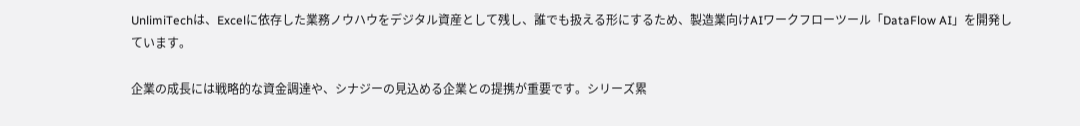UnlimiTechは、Excelに依存した業務ノウハウをデジタル資産として残し、誰でも扱える形にするため、製造業向けAIワークフローツール「DataFlow AI」を開発しています。

企業の成長には戦略的な資金調達や、シナジーの見込める企業との提携が重要です。シリーズ累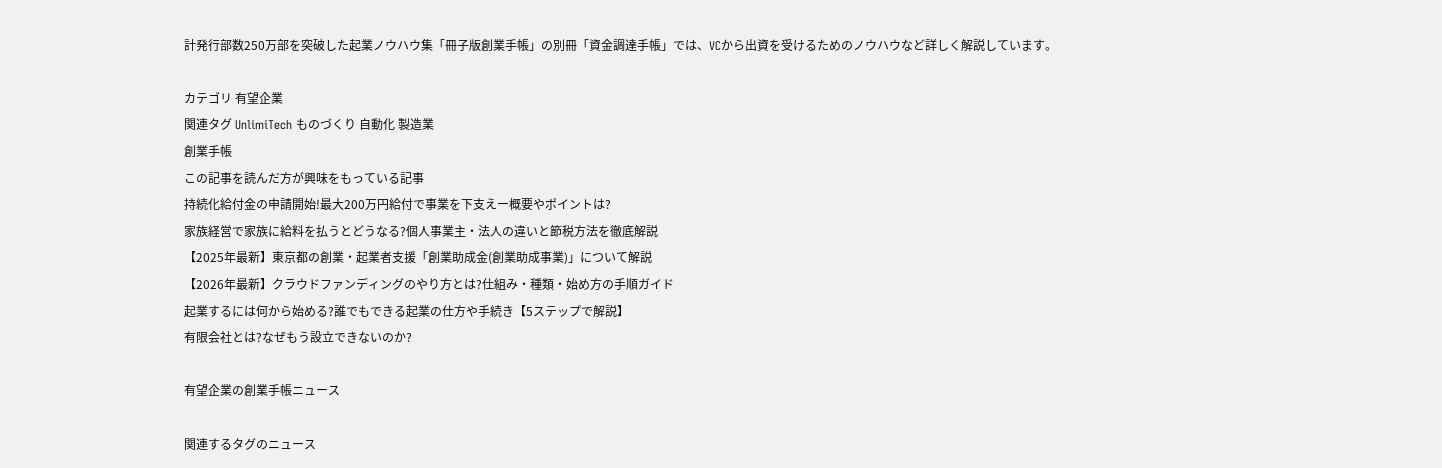計発行部数250万部を突破した起業ノウハウ集「冊子版創業手帳」の別冊「資金調達手帳」では、VCから出資を受けるためのノウハウなど詳しく解説しています。

カテゴリ 有望企業
関連タグ UnlimiTech ものづくり 自動化 製造業
創業手帳
この記事を読んだ方が興味をもっている記事
持続化給付金の申請開始!最大200万円給付で事業を下支えー概要やポイントは?
家族経営で家族に給料を払うとどうなる?個人事業主・法人の違いと節税方法を徹底解説
【2025年最新】東京都の創業・起業者支援「創業助成金(創業助成事業)」について解説
【2026年最新】クラウドファンディングのやり方とは?仕組み・種類・始め方の手順ガイド
起業するには何から始める?誰でもできる起業の仕方や手続き【5ステップで解説】
有限会社とは?なぜもう設立できないのか?

有望企業の創業手帳ニュース

関連するタグのニュース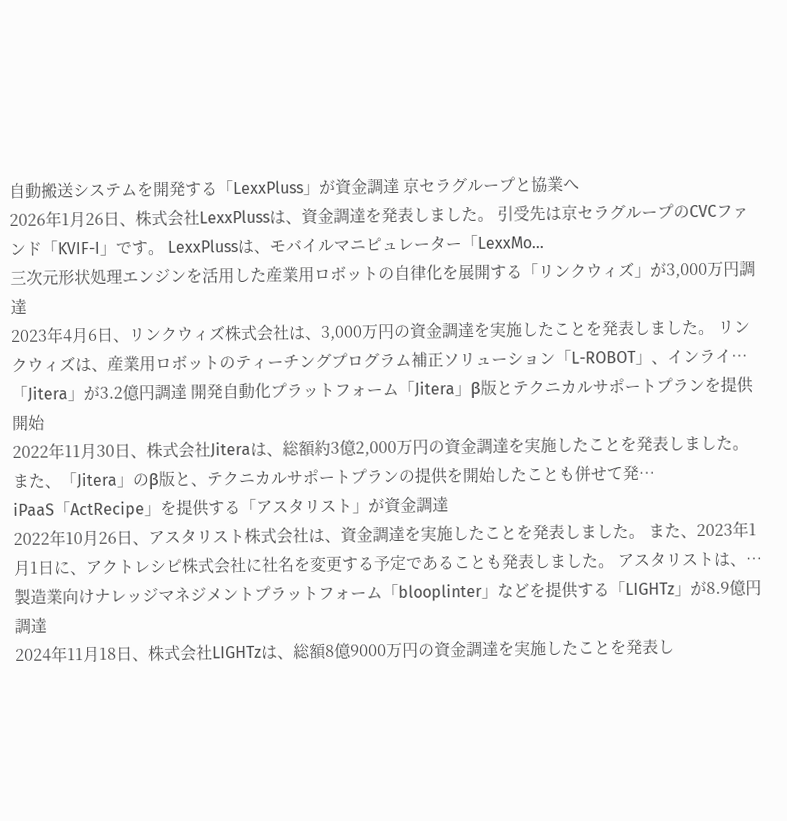自動搬送システムを開発する「LexxPluss」が資金調達 京セラグループと協業へ
2026年1月26日、株式会社LexxPlussは、資金調達を発表しました。 引受先は京セラグループのCVCファンド「KVIF-I」です。 LexxPlussは、モバイルマニピュレーター「LexxMo…
三次元形状処理エンジンを活用した産業用ロボットの自律化を展開する「リンクウィズ」が3,000万円調達
2023年4月6日、リンクウィズ株式会社は、3,000万円の資金調達を実施したことを発表しました。 リンクウィズは、産業用ロボットのティーチングプログラム補正ソリューション「L-ROBOT」、インライ…
「Jitera」が3.2億円調達 開発自動化プラットフォーム「Jitera」β版とテクニカルサポートプランを提供開始
2022年11月30日、株式会社Jiteraは、総額約3億2,000万円の資金調達を実施したことを発表しました。 また、「Jitera」のβ版と、テクニカルサポートプランの提供を開始したことも併せて発…
iPaaS「ActRecipe」を提供する「アスタリスト」が資金調達
2022年10月26日、アスタリスト株式会社は、資金調達を実施したことを発表しました。 また、2023年1月1日に、アクトレシピ株式会社に社名を変更する予定であることも発表しました。 アスタリストは、…
製造業向けナレッジマネジメントプラットフォーム「blooplinter」などを提供する「LIGHTz」が8.9億円調達
2024年11月18日、株式会社LIGHTzは、総額8億9000万円の資金調達を実施したことを発表し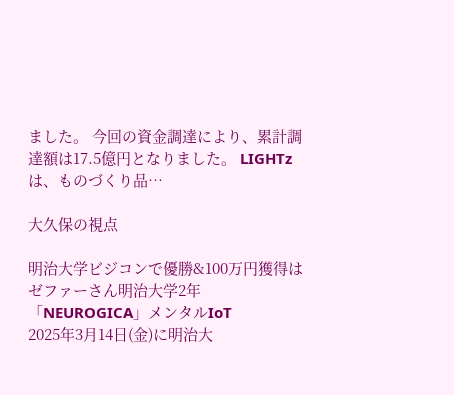ました。 今回の資金調達により、累計調達額は17.5億円となりました。 LIGHTzは、ものづくり品…

大久保の視点

明治大学ビジコンで優勝&100万円獲得はゼファーさん明治大学2年「NEUROGICA」メンタルIoT
2025年3月14日(金)に明治大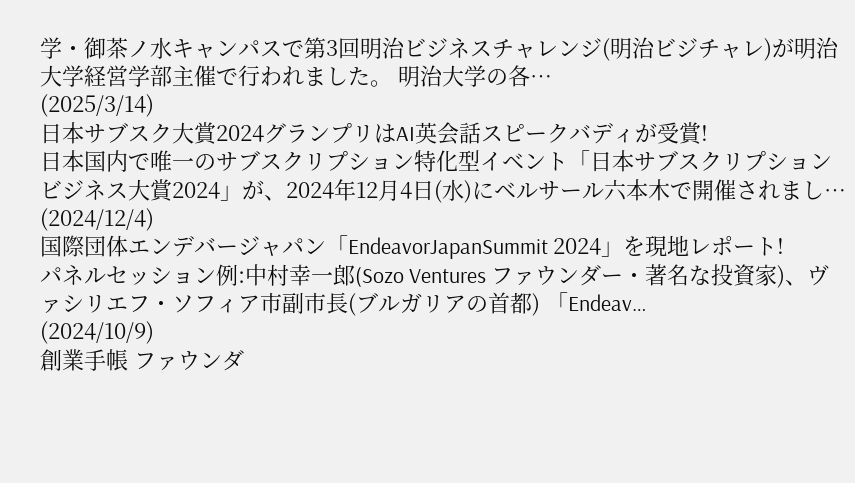学・御茶ノ水キャンパスで第3回明治ビジネスチャレンジ(明治ビジチャレ)が明治大学経営学部主催で行われました。 明治大学の各…
(2025/3/14)
日本サブスク大賞2024グランプリはAI英会話スピークバディが受賞!
日本国内で唯一のサブスクリプション特化型イベント「日本サブスクリプションビジネス大賞2024」が、2024年12月4日(水)にベルサール六本木で開催されまし…
(2024/12/4)
国際団体エンデバージャパン「EndeavorJapanSummit 2024」を現地レポート!
パネルセッション例:中村幸一郎(Sozo Ventures ファウンダー・著名な投資家)、ヴァシリエフ・ソフィア市副市長(ブルガリアの首都) 「Endeav…
(2024/10/9)
創業手帳 ファウンダ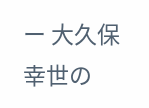ー 大久保幸世の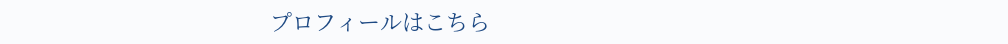プロフィールはこちら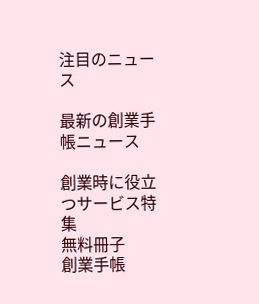注目のニュース

最新の創業手帳ニュース

創業時に役立つサービス特集
無料冊子
創業手帳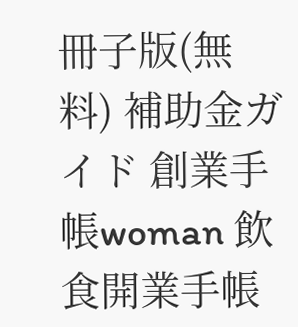冊子版(無料) 補助金ガイド 創業手帳woman 飲食開業手帳